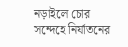নড়াইলে চোর সন্দেহে নির্যাতনের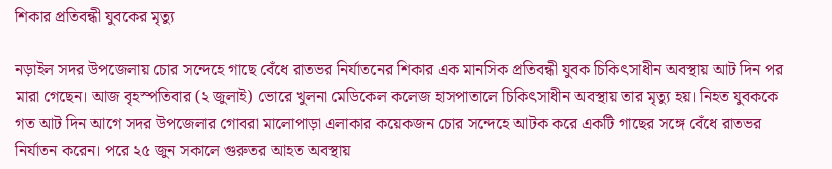শিকার প্রতিবন্ধী যুবকের মৃত্যু

নড়াইল সদর উপজেলায় চোর সন্দেহে গাছে বেঁধে রাতভর নির্যাতনের শিকার এক মানসিক প্রতিবন্ধী যুবক চিকিৎসাধীন অবস্থায় আট দিন পর মারা গেছেন। আজ বৃহস্পতিবার (২ জুলাই) ভোরে খুলনা মেডিকেল কলেজ হাসপাতালে চিকিৎসাধীন অবস্থায় তার মৃত্যু হয়। নিহত যুবককে গত আট দিন আগে সদর উপজেলার গোবরা মালোপাড়া এলাকার কয়েকজন চোর সন্দেহে আটক করে একটি গাছের সঙ্গে বেঁধে রাতভর নির্যাতন করেন। পরে ২৫ জুন সকালে গুরুতর আহত অবস্থায়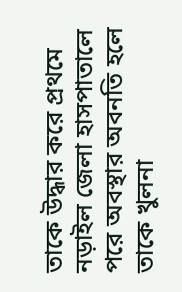তাকে উদ্ধার করে প্রথমে নড়াইল জেলা হাসপাতালে পরে অবস্থার অবনতি হলে তাকে খুলনা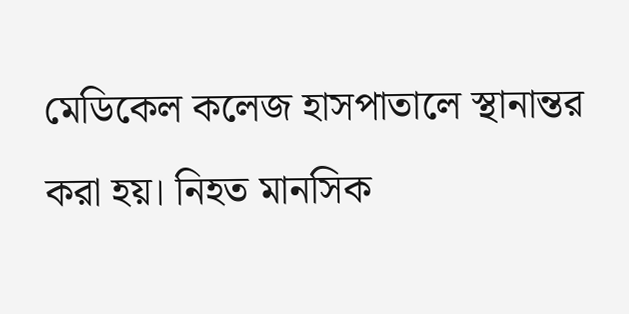মেডিকেল কলেজ হাসপাতালে স্থানান্তর করা হয়। নিহত মানসিক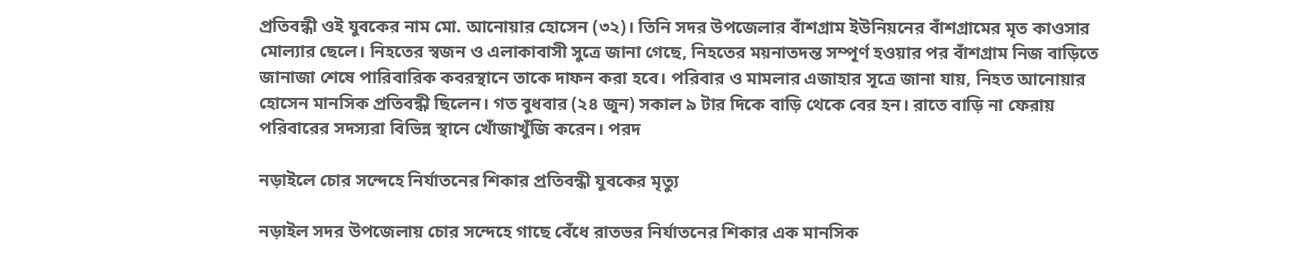প্রতিবন্ধী ওই যুবকের নাম মো. আনোয়ার হোসেন (৩২)। তিনি সদর উপজেলার বাঁশগ্রাম ইউনিয়নের বাঁশগ্রামের মৃত কাওসার মোল্যার ছেলে। নিহতের স্বজন ও এলাকাবাসী সুত্রে জানা গেছে, নিহতের ময়নাতদন্ত সম্পূর্ণ হওয়ার পর বাঁশগ্রাম নিজ বাড়িতে জানাজা শেষে পারিবারিক কবরস্থানে তাকে দাফন করা হবে। পরিবার ও মামলার এজাহার সূত্রে জানা যায়, নিহত আনোয়ার হোসেন মানসিক প্রতিবন্ধী ছিলেন। গত বুধবার (২৪ জুন) সকাল ৯ টার দিকে বাড়ি থেকে বের হন। রাতে বাড়ি না ফেরায় পরিবারের সদস্যরা বিভিন্ন স্থানে খোঁজাখুঁজি করেন। পরদ

নড়াইলে চোর সন্দেহে নির্যাতনের শিকার প্রতিবন্ধী যুবকের মৃত্যু

নড়াইল সদর উপজেলায় চোর সন্দেহে গাছে বেঁধে রাতভর নির্যাতনের শিকার এক মানসিক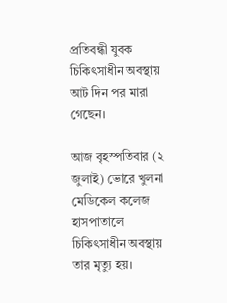প্রতিবন্ধী যুবক চিকিৎসাধীন অবস্থায় আট দিন পর মারা গেছেন।

আজ বৃহস্পতিবার (২ জুলাই) ভোরে খুলনা মেডিকেল কলেজ হাসপাতালে চিকিৎসাধীন অবস্থায় তার মৃত্যু হয়।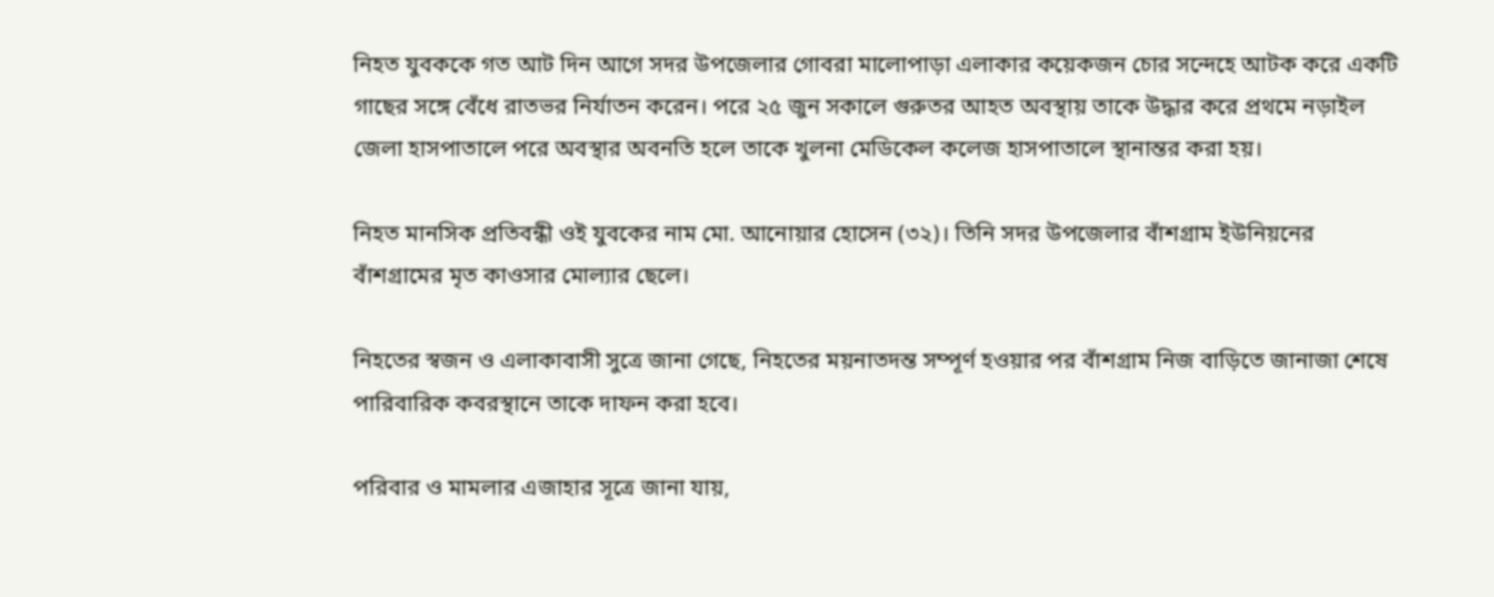নিহত যুবককে গত আট দিন আগে সদর উপজেলার গোবরা মালোপাড়া এলাকার কয়েকজন চোর সন্দেহে আটক করে একটি গাছের সঙ্গে বেঁধে রাতভর নির্যাতন করেন। পরে ২৫ জুন সকালে গুরুতর আহত অবস্থায় তাকে উদ্ধার করে প্রথমে নড়াইল জেলা হাসপাতালে পরে অবস্থার অবনতি হলে তাকে খুলনা মেডিকেল কলেজ হাসপাতালে স্থানান্তর করা হয়।

নিহত মানসিক প্রতিবন্ধী ওই যুবকের নাম মো. আনোয়ার হোসেন (৩২)। তিনি সদর উপজেলার বাঁশগ্রাম ইউনিয়নের বাঁশগ্রামের মৃত কাওসার মোল্যার ছেলে।

নিহতের স্বজন ও এলাকাবাসী সুত্রে জানা গেছে, নিহতের ময়নাতদন্ত সম্পূর্ণ হওয়ার পর বাঁশগ্রাম নিজ বাড়িতে জানাজা শেষে পারিবারিক কবরস্থানে তাকে দাফন করা হবে।

পরিবার ও মামলার এজাহার সূত্রে জানা যায়,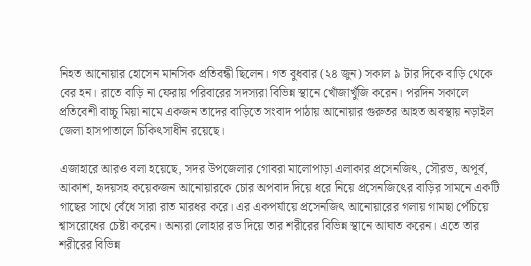নিহত আনোয়ার হোসেন মানসিক প্রতিবন্ধী ছিলেন। গত বুধবার (২৪ জুন) সকাল ৯ টার দিকে বাড়ি থেকে বের হন। রাতে বাড়ি না ফেরায় পরিবারের সদস্যরা বিভিন্ন স্থানে খোঁজাখুঁজি করেন। পরদিন সকালে প্রতিবেশী বাচ্চু মিয়া নামে একজন তাদের বাড়িতে সংবাদ পাঠায় আনোয়ার গুরুতর আহত অবস্থায় নড়াইল জেলা হাসপাতালে চিকিৎসাধীন রয়েছে।

এজাহারে আরও বলা হয়েছে, সদর উপজেলার গোবরা মালোপাড়া এলাকার প্রসেনজিৎ, সৌরভ, অপূর্ব, আকাশ, হৃদয়সহ কয়েকজন আনোয়ারকে চোর অপবাদ দিয়ে ধরে নিয়ে প্রসেনজিৎের বাড়ির সামনে একটি গাছের সাথে বেঁধে সারা রাত মারধর করে। এর একপর্যায়ে প্রসেনজিৎ আনোয়ারের গলায় গামছা পেঁচিয়ে শ্বাসরোধের চেষ্টা করেন। অন্যরা লোহার রড দিয়ে তার শরীরের বিভিন্ন স্থানে আঘাত করেন। এতে তার শরীরের বিভিন্ন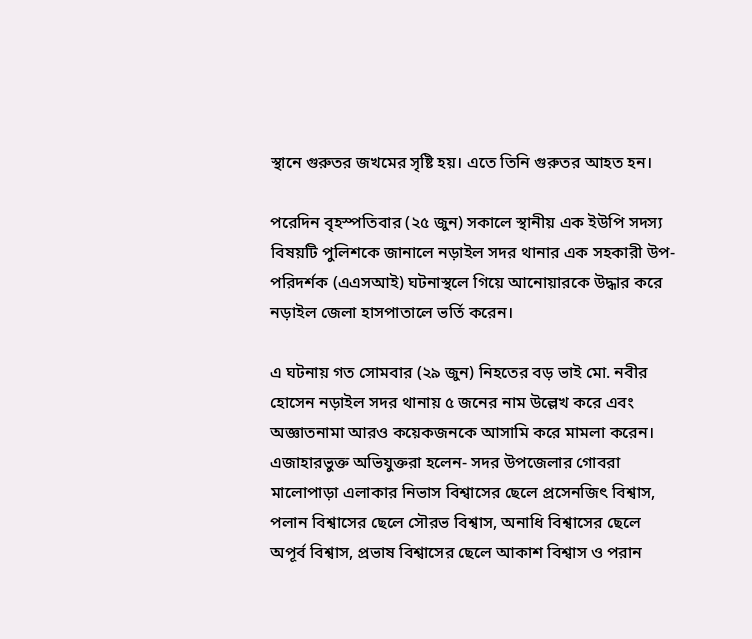স্থানে গুরুতর জখমের সৃষ্টি হয়। এতে তিনি গুরুতর আহত হন।

পরেদিন বৃহস্পতিবার (২৫ জুন) সকালে স্থানীয় এক ইউপি সদস্য বিষয়টি পুলিশকে জানালে নড়াইল সদর থানার এক সহকারী উপ-পরিদর্শক (এএসআই) ঘটনাস্থলে গিয়ে আনোয়ারকে উদ্ধার করে নড়াইল জেলা হাসপাতালে ভর্তি করেন।

এ ঘটনায় গত সোমবার (২৯ জুন) নিহতের বড় ভাই মো. নবীর হোসেন নড়াইল সদর থানায় ৫ জনের নাম উল্লেখ করে এবং অজ্ঞাতনামা আরও কয়েকজনকে আসামি করে মামলা করেন। এজাহারভুক্ত অভিযুক্তরা হলেন- সদর উপজেলার গোবরা মালোপাড়া এলাকার নিভাস বিশ্বাসের ছেলে প্রসেনজিৎ বিশ্বাস, পলান বিশ্বাসের ছেলে সৌরভ বিশ্বাস, অনাধি বিশ্বাসের ছেলে অপূর্ব বিশ্বাস, প্রভাষ বিশ্বাসের ছেলে আকাশ বিশ্বাস ও পরান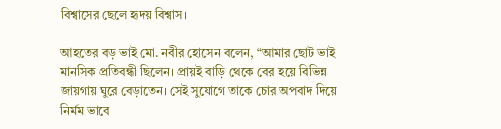বিশ্বাসের ছেলে হৃদয় বিশ্বাস।

আহতের বড় ভাই মো. নবীর হোসেন বলেন, “আমার ছোট ভাই মানসিক প্রতিবন্ধী ছিলেন। প্রায়ই বাড়ি থেকে বের হয়ে বিভিন্ন জায়গায় ঘুরে বেড়াতেন। সেই সুযোগে তাকে চোর অপবাদ দিয়ে নির্মম ভাবে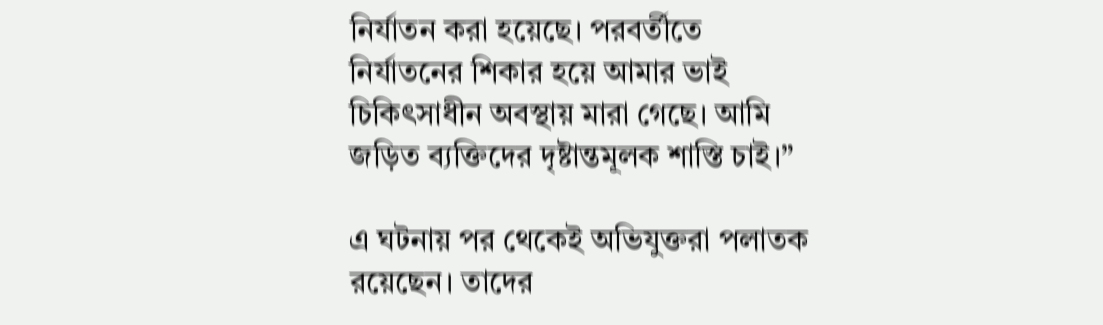নির্যাতন করা হয়েছে। পরবর্তীতে নির্যাতনের শিকার হয়ে আমার ভাই চিকিৎসাধীন অবস্থায় মারা গেছে। আমি জড়িত ব্যক্তিদের দৃষ্টান্তমূলক শাস্তি চাই।”

এ ঘটনায় পর থেকেই অভিযুক্তরা পলাতক রয়েছেন। তাদের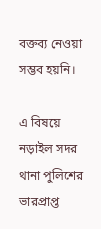বক্তব্য নেওয়া সম্ভব হয়নি।

এ বিষয়ে নড়াইল সদর থানা পুলিশের ভারপ্রাপ্ত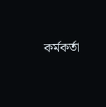কর্মকর্তা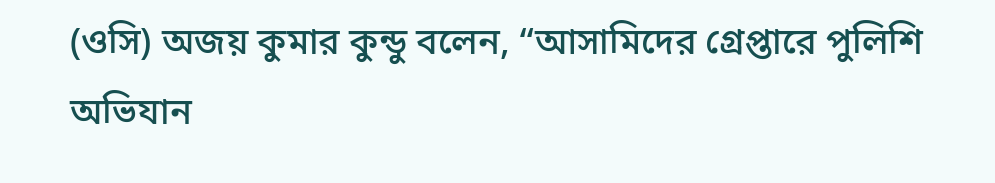(ওসি) অজয় কুমার কুন্ডু বলেন, “আসামিদের গ্রেপ্তারে পুলিশি অভিযান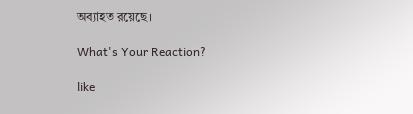অব্যাহত রয়েছে।

What's Your Reaction?

like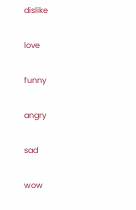dislike

love

funny

angry

sad

wow